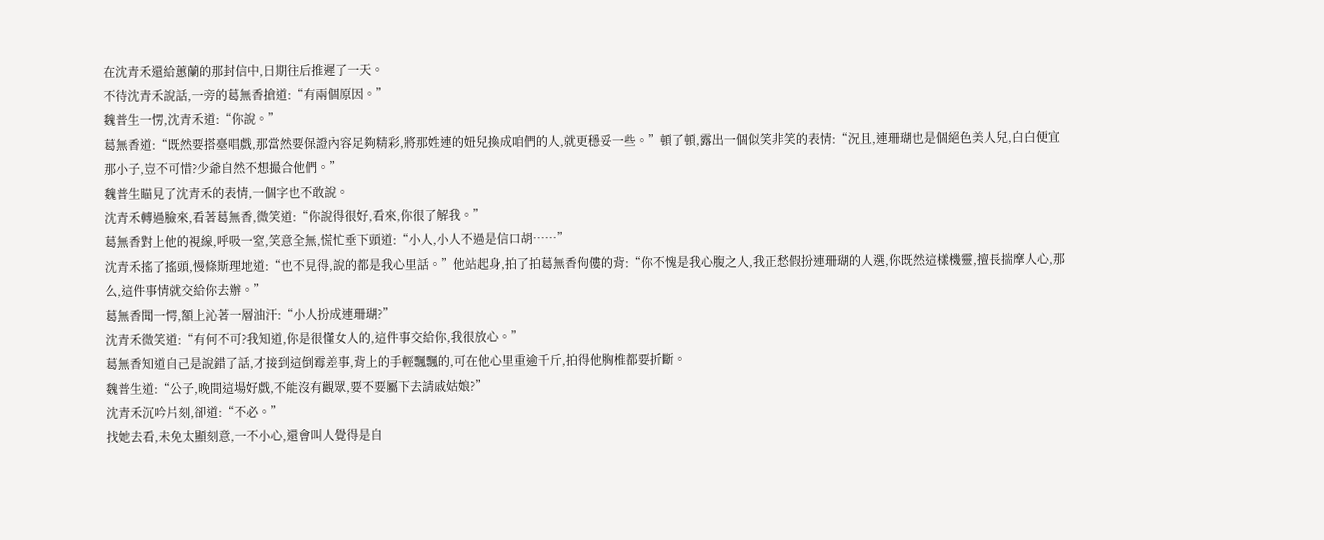在沈青禾還給蕙蘭的那封信中,日期往后推遲了一天。
不待沈青禾說話,一旁的葛無香搶道:“有兩個原因。”
魏普生一愣,沈青禾道:“你說。”
葛無香道:“既然要搭臺唱戲,那當然要保證內容足夠精彩,將那姓連的妞兒換成咱們的人,就更穩妥一些。”頓了頓,露出一個似笑非笑的表情:“況且,連珊瑚也是個絕色美人兒,白白便宜那小子,豈不可惜?少爺自然不想撮合他們。”
魏普生瞄見了沈青禾的表情,一個字也不敢說。
沈青禾轉過臉來,看著葛無香,微笑道:“你說得很好,看來,你很了解我。”
葛無香對上他的視線,呼吸一窒,笑意全無,慌忙垂下頭道:“小人,小人不過是信口胡……”
沈青禾搖了搖頭,慢條斯理地道:“也不見得,說的都是我心里話。”他站起身,拍了拍葛無香佝僂的背:“你不愧是我心腹之人,我正愁假扮連珊瑚的人選,你既然這樣機靈,擅長揣摩人心,那么,這件事情就交給你去辦。”
葛無香聞一愕,額上沁著一層油汗:“小人扮成連珊瑚?”
沈青禾微笑道:“有何不可?我知道,你是很懂女人的,這件事交給你,我很放心。”
葛無香知道自己是說錯了話,才接到這倒霉差事,背上的手輕飄飄的,可在他心里重逾千斤,拍得他胸椎都要折斷。
魏普生道:“公子,晚間這場好戲,不能沒有觀眾,要不要屬下去請戚姑娘?”
沈青禾沉吟片刻,卻道:“不必。”
找她去看,未免太顯刻意,一不小心,還會叫人覺得是自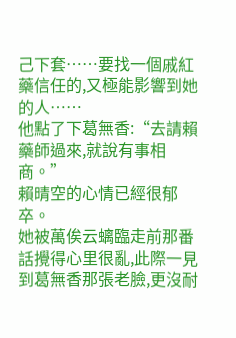己下套……要找一個戚紅藥信任的,又極能影響到她的人……
他點了下葛無香:“去請賴藥師過來,就說有事相商。”
賴晴空的心情已經很郁卒。
她被萬俟云螭臨走前那番話攪得心里很亂,此際一見到葛無香那張老臉,更沒耐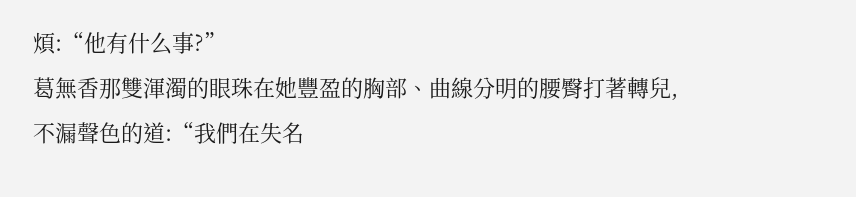煩:“他有什么事?”
葛無香那雙渾濁的眼珠在她豐盈的胸部、曲線分明的腰臀打著轉兒,不漏聲色的道:“我們在失名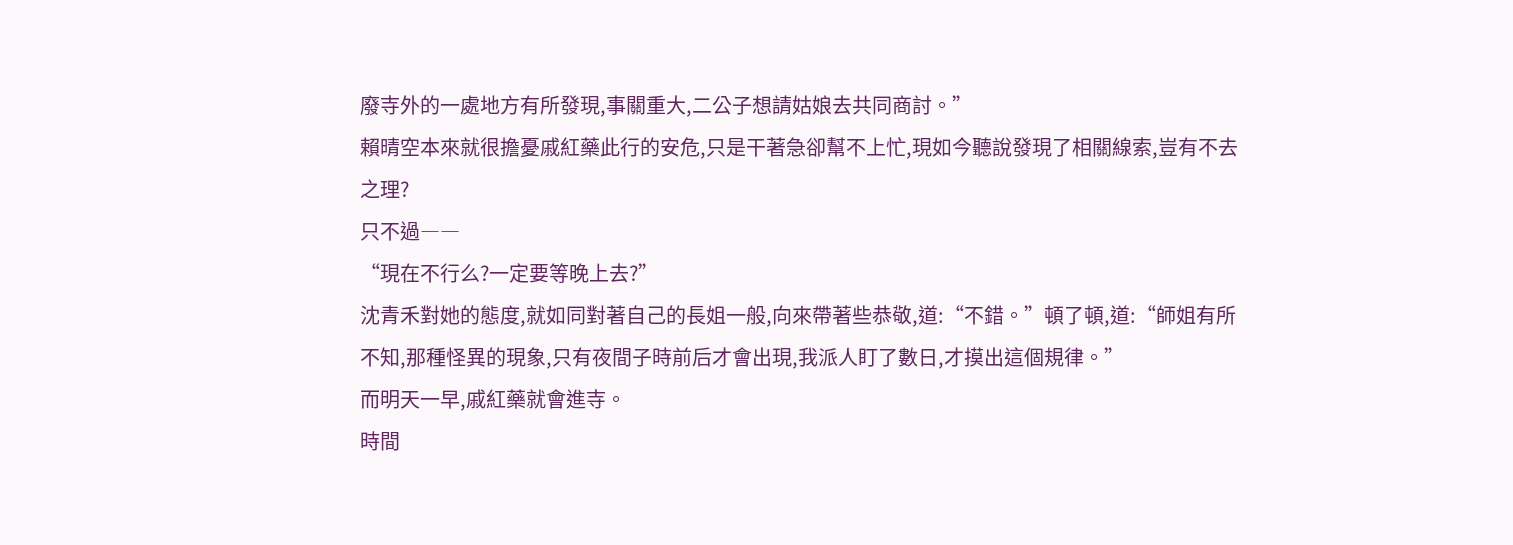廢寺外的一處地方有所發現,事關重大,二公子想請姑娘去共同商討。”
賴晴空本來就很擔憂戚紅藥此行的安危,只是干著急卻幫不上忙,現如今聽說發現了相關線索,豈有不去之理?
只不過――
“現在不行么?一定要等晚上去?”
沈青禾對她的態度,就如同對著自己的長姐一般,向來帶著些恭敬,道:“不錯。”頓了頓,道:“師姐有所不知,那種怪異的現象,只有夜間子時前后才會出現,我派人盯了數日,才摸出這個規律。”
而明天一早,戚紅藥就會進寺。
時間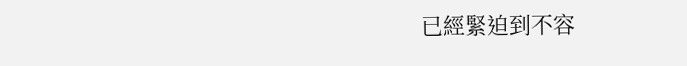已經緊迫到不容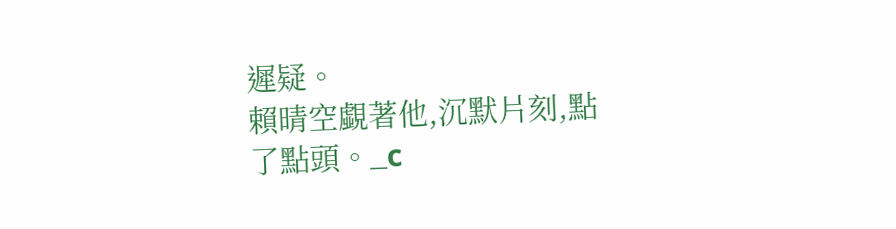遲疑。
賴晴空覷著他,沉默片刻,點了點頭。_c